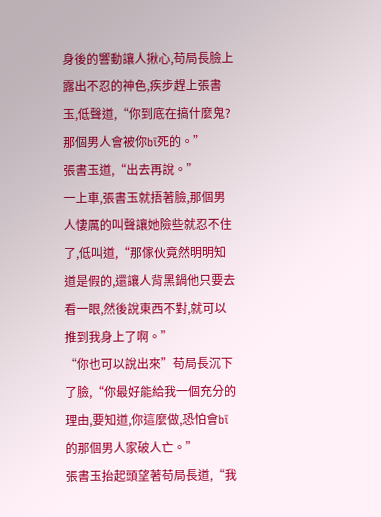身後的響動讓人揪心,苟局長臉上露出不忍的神色,疾步趕上張書玉,低聲道,“你到底在搞什麼鬼?那個男人會被你bī死的。”
張書玉道,“出去再說。”
一上車,張書玉就捂著臉,那個男人悽厲的叫聲讓她險些就忍不住了,低叫道,“那傢伙竟然明明知道是假的,還讓人背黑鍋他只要去看一眼,然後說東西不對,就可以推到我身上了啊。”
“你也可以說出來”苟局長沉下了臉,“你最好能給我一個充分的理由,要知道,你這麼做,恐怕會bī的那個男人家破人亡。”
張書玉抬起頭望著苟局長道,“我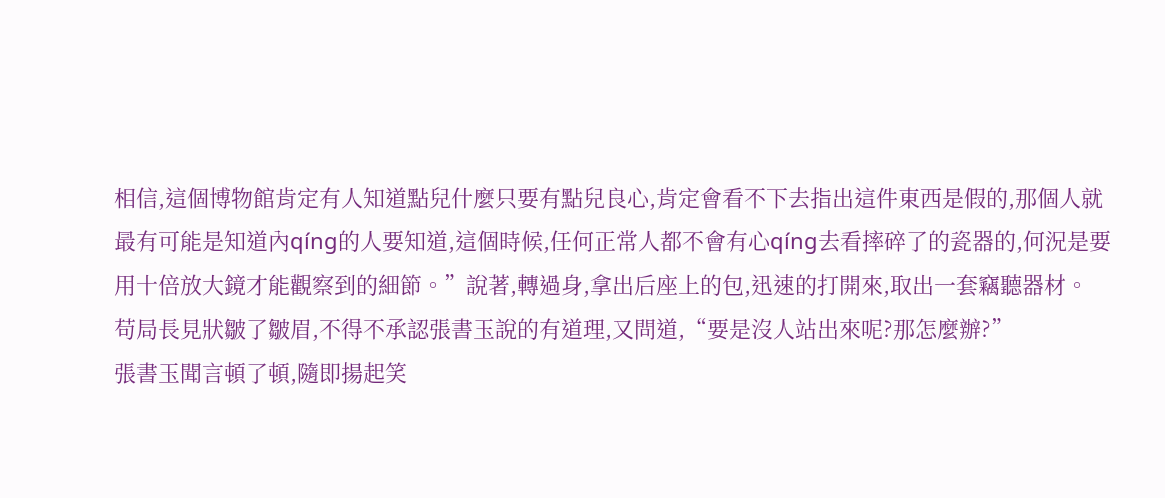相信,這個博物館肯定有人知道點兒什麼只要有點兒良心,肯定會看不下去指出這件東西是假的,那個人就最有可能是知道內qíng的人要知道,這個時候,任何正常人都不會有心qíng去看摔碎了的瓷器的,何況是要用十倍放大鏡才能觀察到的細節。”說著,轉過身,拿出后座上的包,迅速的打開來,取出一套竊聽器材。
苟局長見狀皺了皺眉,不得不承認張書玉說的有道理,又問道,“要是沒人站出來呢?那怎麼辦?”
張書玉聞言頓了頓,隨即揚起笑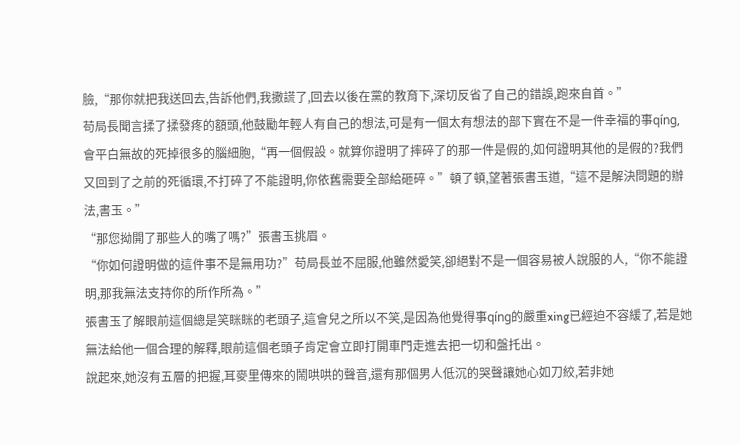臉,“那你就把我送回去,告訴他們,我撒謊了,回去以後在黨的教育下,深切反省了自己的錯誤,跑來自首。”
苟局長聞言揉了揉發疼的額頭,他鼓勵年輕人有自己的想法,可是有一個太有想法的部下實在不是一件幸福的事qíng,會平白無故的死掉很多的腦細胞,“再一個假設。就算你證明了摔碎了的那一件是假的,如何證明其他的是假的?我們又回到了之前的死循環,不打碎了不能證明,你依舊需要全部給砸碎。”頓了頓,望著張書玉道,“這不是解決問題的辦法,書玉。”
“那您拗開了那些人的嘴了嗎?”張書玉挑眉。
“你如何證明做的這件事不是無用功?”苟局長並不屈服,他雖然愛笑,卻絕對不是一個容易被人說服的人,“你不能證明,那我無法支持你的所作所為。”
張書玉了解眼前這個總是笑眯眯的老頭子,這會兒之所以不笑,是因為他覺得事qíng的嚴重xing已經迫不容緩了,若是她無法給他一個合理的解釋,眼前這個老頭子肯定會立即打開車門走進去把一切和盤托出。
說起來,她沒有五層的把握,耳麥里傳來的鬧哄哄的聲音,還有那個男人低沉的哭聲讓她心如刀絞,若非她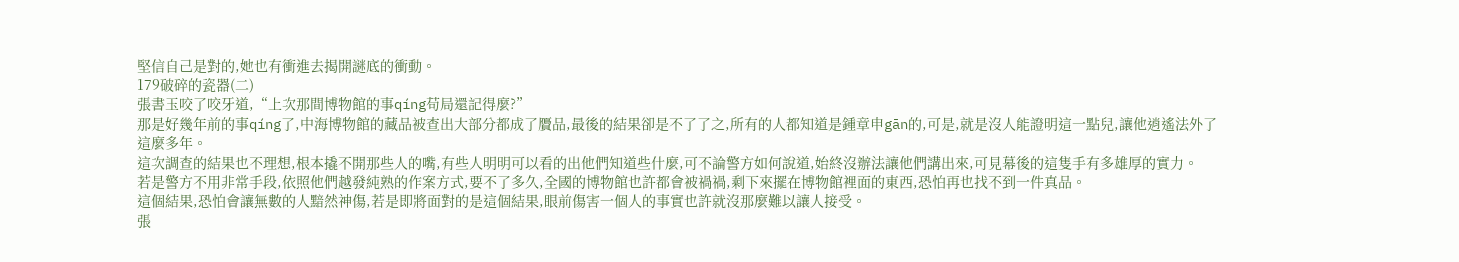堅信自己是對的,她也有衝進去揭開謎底的衝動。
179破碎的瓷器(二)
張書玉咬了咬牙道,“上次那間博物館的事qíng苟局還記得麼?”
那是好幾年前的事qíng了,中海博物館的藏品被查出大部分都成了贗品,最後的結果卻是不了了之,所有的人都知道是鍾章申gān的,可是,就是沒人能證明這一點兒,讓他逍遙法外了這麼多年。
這次調查的結果也不理想,根本撬不開那些人的嘴,有些人明明可以看的出他們知道些什麼,可不論警方如何說道,始終沒辦法讓他們講出來,可見幕後的這隻手有多雄厚的實力。
若是警方不用非常手段,依照他們越發純熟的作案方式,要不了多久,全國的博物館也許都會被禍禍,剩下來擺在博物館裡面的東西,恐怕再也找不到一件真品。
這個結果,恐怕會讓無數的人黯然神傷,若是即將面對的是這個結果,眼前傷害一個人的事實也許就沒那麼難以讓人接受。
張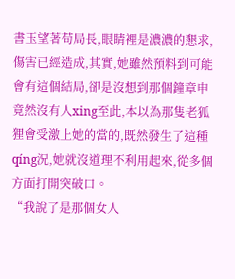書玉望著苟局長,眼睛裡是濃濃的懇求,傷害已經造成,其實,她雖然預料到可能會有這個結局,卻是沒想到那個鐘章申竟然沒有人xing至此,本以為那隻老狐狸會受激上她的當的,既然發生了這種qíng況,她就沒道理不利用起來,從多個方面打開突破口。
“我說了是那個女人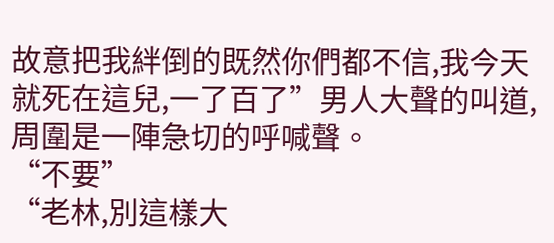故意把我絆倒的既然你們都不信,我今天就死在這兒,一了百了”男人大聲的叫道,周圍是一陣急切的呼喊聲。
“不要”
“老林,別這樣大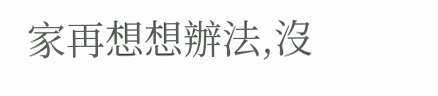家再想想辦法,沒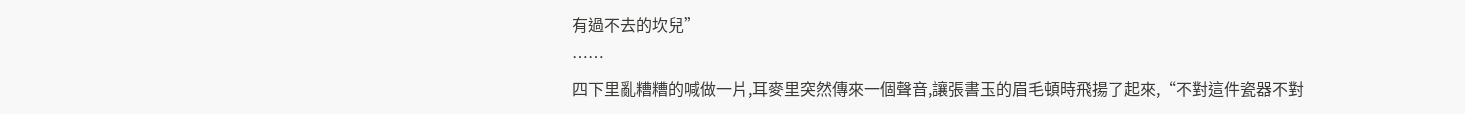有過不去的坎兒”
……
四下里亂糟糟的喊做一片,耳麥里突然傳來一個聲音,讓張書玉的眉毛頓時飛揚了起來,“不對這件瓷器不對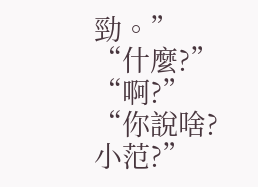勁。”
“什麼?”
“啊?”
“你說啥?小范?”